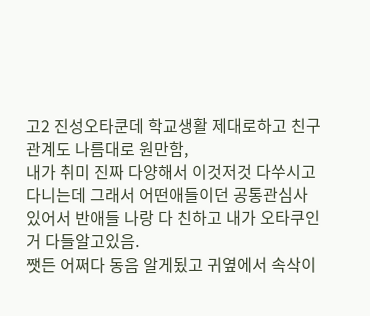고2 진성오타쿤데 학교생활 제대로하고 친구 관계도 나름대로 원만함,
내가 취미 진짜 다양해서 이것저것 다쑤시고 다니는데 그래서 어떤애들이던 공통관심사 있어서 반애들 나랑 다 친하고 내가 오타쿠인거 다들알고있음.
쨋든 어쩌다 동음 알게됬고 귀옆에서 속삭이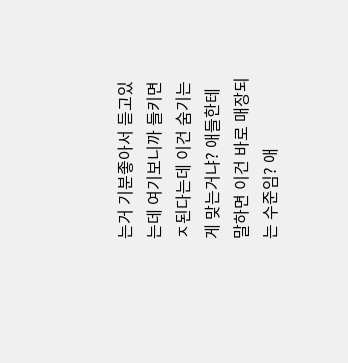는거 기분좋아서 듣고있는데 여기보니까 들키면 ㅈ된다는데 이건 숨기는게 맞는거냐? 애들한테 말하면 이건 바로 매장되는 수준임? 애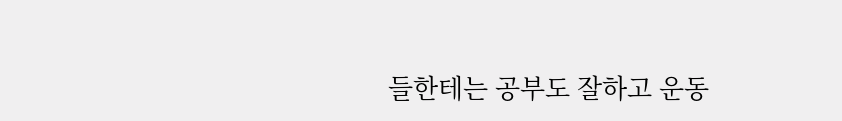들한테는 공부도 잘하고 운동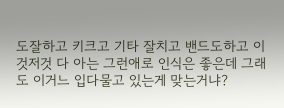도잘하고 키크고 기타 잘치고 밴드도하고 이것저것 다 아는 그런애로 인식은 좋은데 그래도 이거느 입다물고 있는게 맞는거냐?